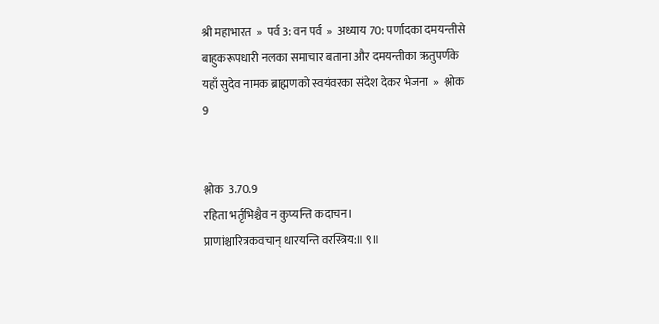श्री महाभारत  »  पर्व 3: वन पर्व  »  अध्याय 70: पर्णादका दमयन्तीसे बाहुकरूपधारी नलका समाचार बताना और दमयन्तीका ऋतुपर्णके यहाँ सुदेव नामक ब्राह्मणको स्वयंवरका संदेश देकर भेजना  »  श्लोक 9


श्लोक  3.70.9
रहिता भर्तृभिश्चैव न कुप्यन्ति कदाचन।
प्राणांश्चारित्रकवचान् धारयन्ति वरस्त्रिय:॥ ९॥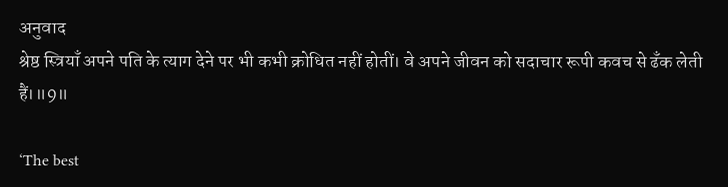अनुवाद
श्रेष्ठ स्त्रियाँ अपने पति के त्याग देने पर भी कभी क्रोधित नहीं होतीं। वे अपने जीवन को सदाचार रूपी कवच से ढँक लेती हैं।॥9॥

‘The best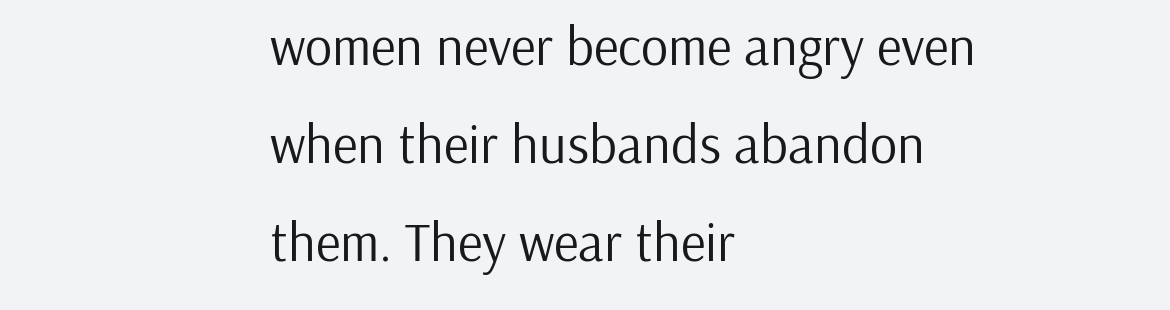women never become angry even when their husbands abandon them. They wear their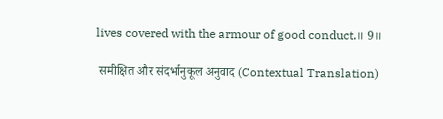lives covered with the armour of good conduct.॥ 9॥

 समीक्षित और संदर्भानुकूल अनुवाद (Contextual Translation)